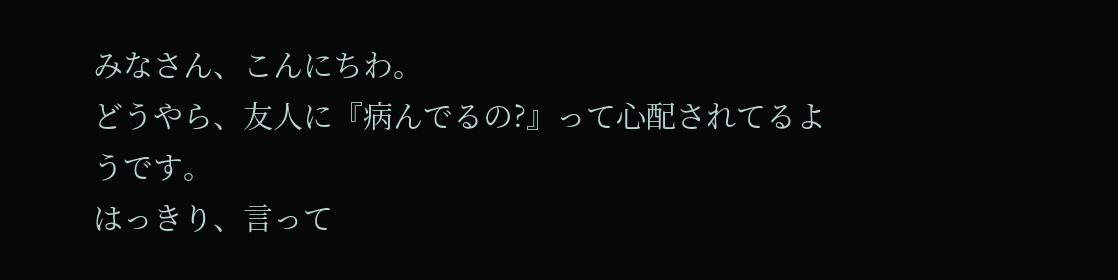みなさん、こんにちわ。
どうやら、友人に『病んでるの?』って心配されてるようです。
はっきり、言って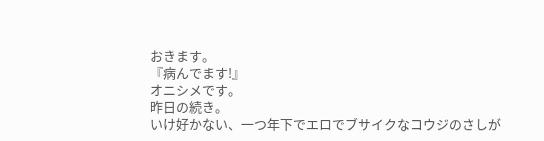おきます。
『病んでます!』
オニシメです。
昨日の続き。
いけ好かない、一つ年下でエロでブサイクなコウジのさしが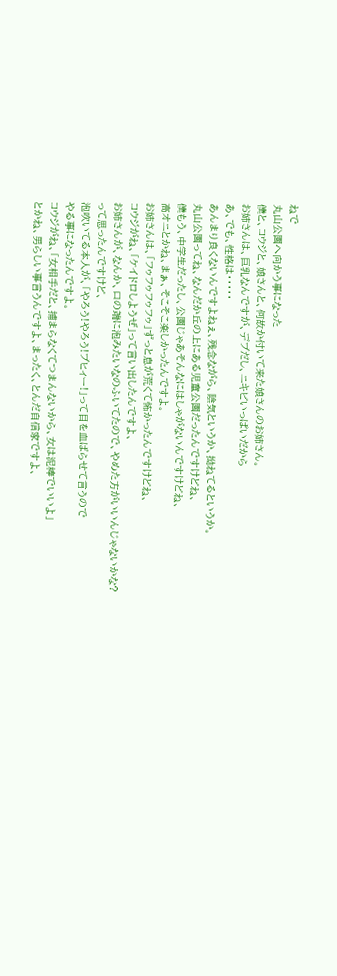ねで
丸山公園へ向かう事になった
僕と、コウジと、娘さんと、何故か付いて来た娘さんのお姉さん。
お姉さんは、巨乳なんですが、デブだし、ニキビいっぱいだから
あ、でも、性格は・・・・・
あんまり良くないんですよねぇ、残念ながら、陰気というか、拗ねてるというか。
丸山公園ってね、なんだか丘の上にある児童公園だったんですけどね、
僕もう、中学生だったし、公園じゃあそんなにはしゃがないんですけどね、
高オニとかね、まぁ、そこそこ楽しかったんですよ。
お姉さんは、「フゥフゥフゥフゥ」ずっと息が荒くて怖かったんですけどね、
コウジがね、「ケイドロしようぜ」って言い出したんですよ、
お姉さんが、なんか、口の端に泡みたいなのふいてたので、やめた方がいいんじゃないかな?
って思ったんですけど、
泡吹いてる本人が、「やろう!やろう!ブヒィー!」って目を血ばらせて言うので
やる事になったんですよ。
コウジがね、「女相手だと、捕まらなくてつまんないから、女は泥棒でいいよ」
とかね、男らしい事言うんですよ、まったく、とんだ自信家ですよ、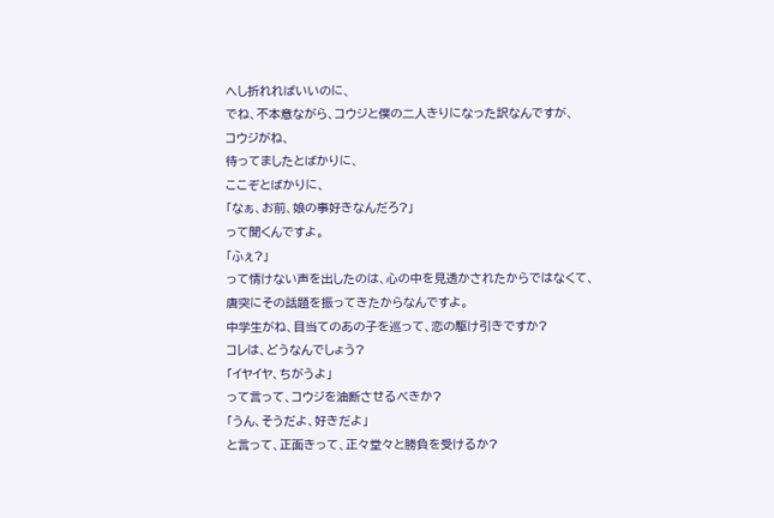へし折れればいいのに、
でね、不本意ながら、コウジと僕の二人きりになった訳なんですが、
コウジがね、
待ってましたとばかりに、
ここぞとばかりに、
「なぁ、お前、娘の事好きなんだろ?」
って聞くんですよ。
「ふぇ?」
って情けない声を出したのは、心の中を見透かされたからではなくて、
唐突にその話題を振ってきたからなんですよ。
中学生がね、目当てのあの子を巡って、恋の駆け引きですか?
コレは、どうなんでしょう?
「イヤイヤ、ちがうよ」
って言って、コウジを油断させるべきか?
「うん、そうだよ、好きだよ」
と言って、正面きって、正々堂々と勝負を受けるか?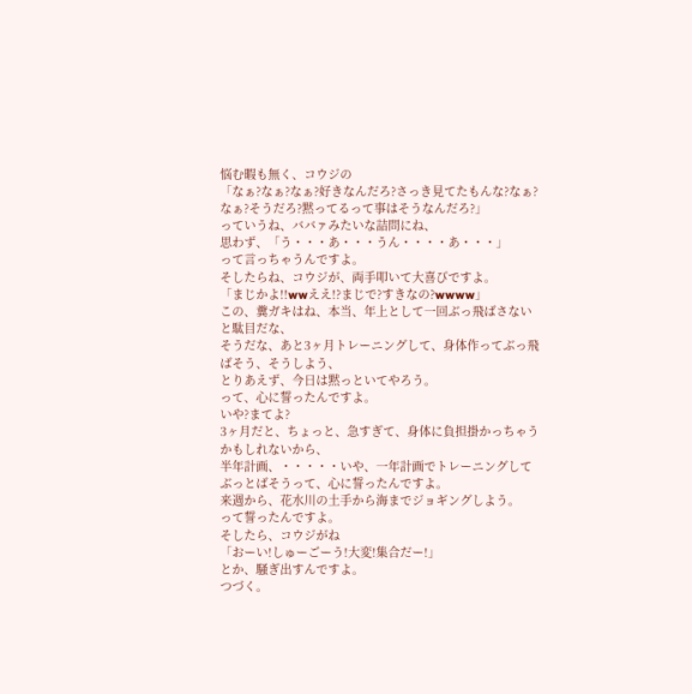悩む暇も無く、コウジの
「なぁ?なぁ?なぁ?好きなんだろ?さっき見てたもんな?なぁ?なぁ?そうだろ?黙ってるって事はそうなんだろ?」
っていうね、ババァみたいな詰問にね、
思わず、「う・・・あ・・・うん・・・・あ・・・」
って言っちゃうんですよ。
そしたらね、コウジが、両手叩いて大喜びですよ。
「まじかよ!!wwええ!?まじで?すきなの?wwww」
この、糞ガキはね、本当、年上として一回ぶっ飛ばさないと駄目だな、
そうだな、あと3ヶ月トレーニングして、身体作ってぶっ飛ばそう、そうしよう、
とりあえず、今日は黙っといてやろう。
って、心に誓ったんですよ。
いや?まてよ?
3ヶ月だと、ちょっと、急すぎて、身体に負担掛かっちゃうかもしれないから、
半年計画、・・・・・いや、一年計画でトレーニングして
ぶっとばそうって、心に誓ったんですよ。
来週から、花水川の土手から海までジョギングしよう。
って誓ったんですよ。
そしたら、コウジがね
「おーい!しゅーごーう!大変!集合だー!」
とか、騒ぎ出すんですよ。
つづく。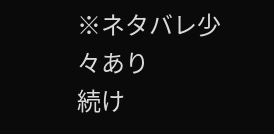※ネタバレ少々あり
続け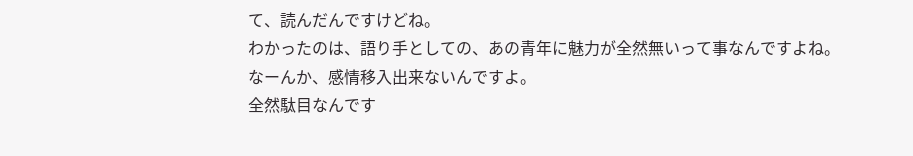て、読んだんですけどね。
わかったのは、語り手としての、あの青年に魅力が全然無いって事なんですよね。
なーんか、感情移入出来ないんですよ。
全然駄目なんです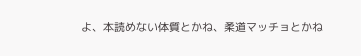よ、本読めない体質とかね、柔道マッチョとかね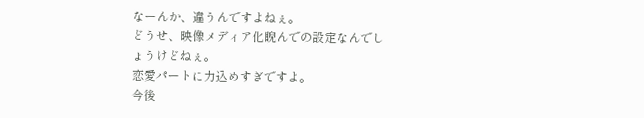なーんか、違うんですよねぇ。
どうせ、映像メディア化睨んでの設定なんでしょうけどねぇ。
恋愛パートに力込めすぎですよ。
今後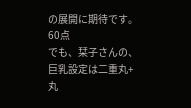の展開に期待です。
60点
でも、栞子さんの、巨乳設定は二重丸+丸